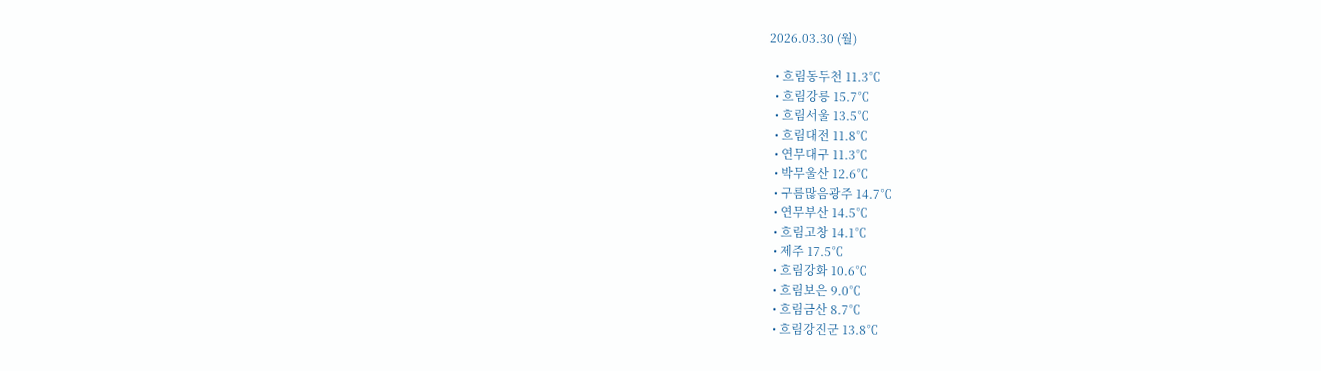2026.03.30 (월)

  • 흐림동두천 11.3℃
  • 흐림강릉 15.7℃
  • 흐림서울 13.5℃
  • 흐림대전 11.8℃
  • 연무대구 11.3℃
  • 박무울산 12.6℃
  • 구름많음광주 14.7℃
  • 연무부산 14.5℃
  • 흐림고창 14.1℃
  • 제주 17.5℃
  • 흐림강화 10.6℃
  • 흐림보은 9.0℃
  • 흐림금산 8.7℃
  • 흐림강진군 13.8℃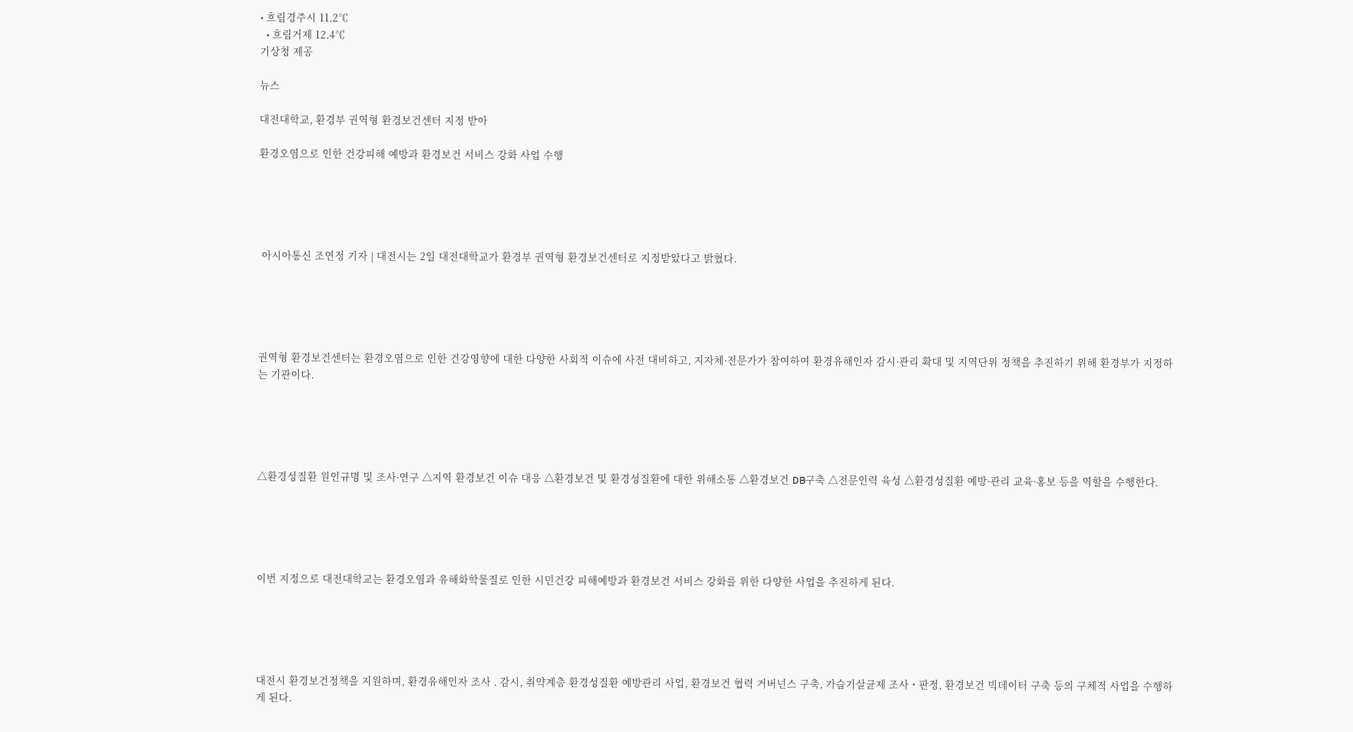• 흐림경주시 11.2℃
  • 흐림거제 12.4℃
기상청 제공

뉴스

대전대학교, 환경부 권역형 환경보건센터 지정 받아

환경오염으로 인한 건강피해 예방과 환경보건 서비스 강화 사업 수행





 아시아통신 조연정 기자 | 대전시는 2일 대전대학교가 환경부 권역형 환경보건센터로 지정받았다고 밝혔다.





권역형 환경보건센터는 환경오염으로 인한 건강영향에 대한 다양한 사회적 이슈에 사전 대비하고, 지자체·전문가가 참여하여 환경유해인자 감시·관리 확대 및 지역단위 정책을 추진하기 위해 환경부가 지정하는 기관이다.





△환경성질환 원인규명 및 조사·연구 △지역 환경보건 이슈 대응 △환경보건 및 환경성질환에 대한 위해소통 △환경보건 DB구축 △전문인력 육성 △환경성질환 예방·관리 교육·홍보 등을 역할을 수행한다.





이번 지정으로 대전대학교는 환경오염과 유해화학물질로 인한 시민건강 피해예방과 환경보건 서비스 강화를 위한 다양한 사업을 추진하게 된다.





대전시 환경보건정책을 지원하며, 환경유해인자 조사 ․ 감시, 취약계층 환경성질환 예방관리 사업, 환경보건 협력 거버넌스 구축, 가습기살균제 조사・판정, 환경보건 빅데이터 구축 등의 구체적 사업을 수행하게 된다.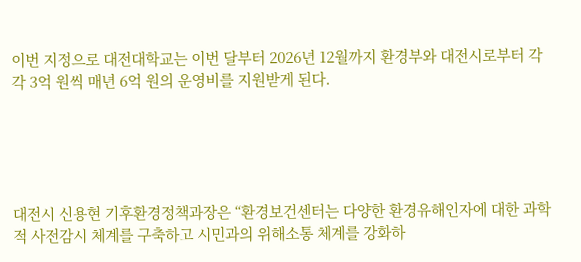이번 지정으로 대전대학교는 이번 달부터 2026년 12월까지 환경부와 대전시로부터 각각 3억 원씩 매년 6억 원의 운영비를 지원받게 된다.





대전시 신용현 기후환경정책과장은 “환경보건센터는 다양한 환경유해인자에 대한 과학적 사전감시 체계를 구축하고 시민과의 위해소통 체계를 강화하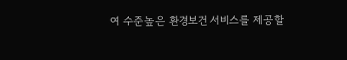여 수준높은 환경보건 서비스를 제공할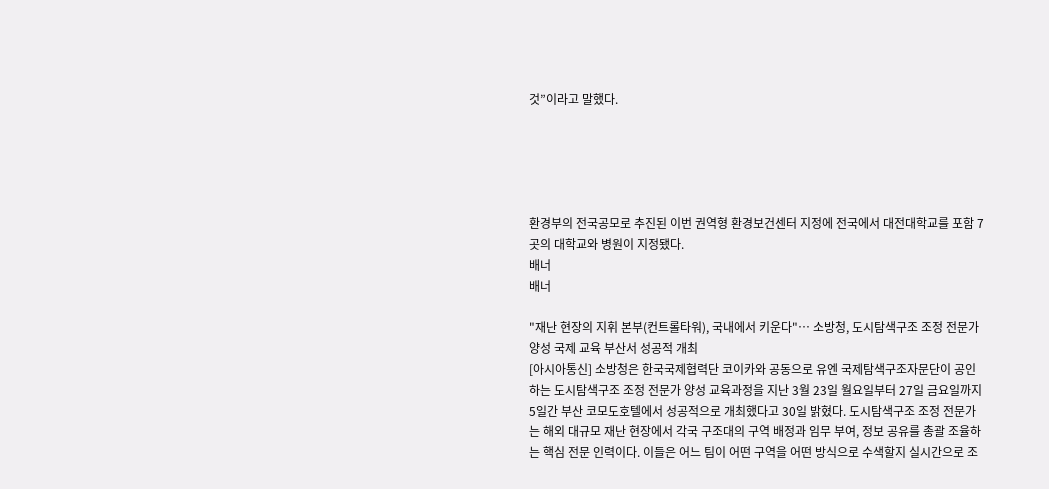것”이라고 말했다.





환경부의 전국공모로 추진된 이번 권역형 환경보건센터 지정에 전국에서 대전대학교를 포함 7곳의 대학교와 병원이 지정됐다.
배너
배너

"재난 현장의 지휘 본부(컨트롤타워), 국내에서 키운다"… 소방청, 도시탐색구조 조정 전문가 양성 국제 교육 부산서 성공적 개최
[아시아통신] 소방청은 한국국제협력단 코이카와 공동으로 유엔 국제탐색구조자문단이 공인하는 도시탐색구조 조정 전문가 양성 교육과정을 지난 3월 23일 월요일부터 27일 금요일까지 5일간 부산 코모도호텔에서 성공적으로 개최했다고 30일 밝혔다. 도시탐색구조 조정 전문가는 해외 대규모 재난 현장에서 각국 구조대의 구역 배정과 임무 부여, 정보 공유를 총괄 조율하는 핵심 전문 인력이다. 이들은 어느 팀이 어떤 구역을 어떤 방식으로 수색할지 실시간으로 조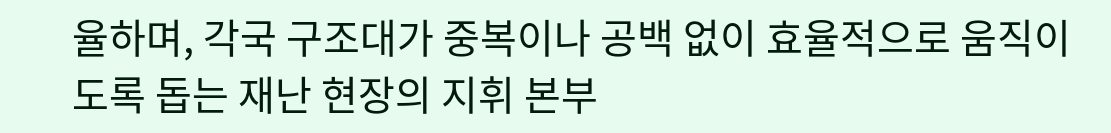율하며, 각국 구조대가 중복이나 공백 없이 효율적으로 움직이도록 돕는 재난 현장의 지휘 본부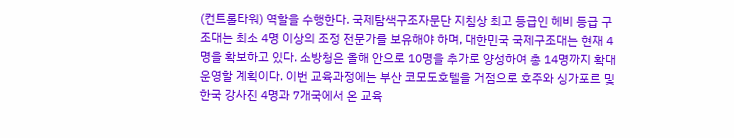(컨트롤타워) 역할을 수행한다. 국제탐색구조자문단 지침상 최고 등급인 헤비 등급 구조대는 최소 4명 이상의 조정 전문가를 보유해야 하며, 대한민국 국제구조대는 현재 4명을 확보하고 있다. 소방청은 올해 안으로 10명을 추가로 양성하여 총 14명까지 확대 운영할 계획이다. 이번 교육과정에는 부산 코모도호텔을 거점으로 호주와 싱가포르 및 한국 강사진 4명과 7개국에서 온 교육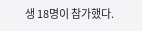생 18명이 참가했다.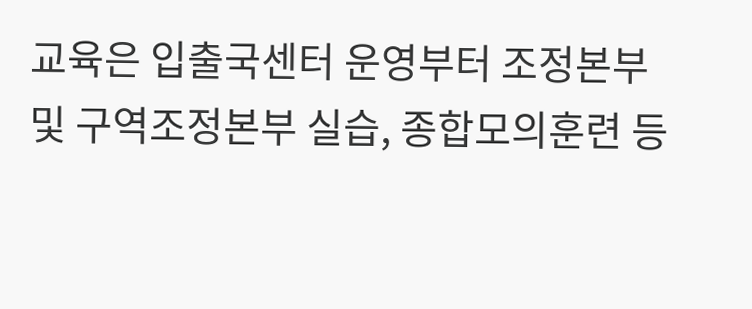교육은 입출국센터 운영부터 조정본부 및 구역조정본부 실습, 종합모의훈련 등